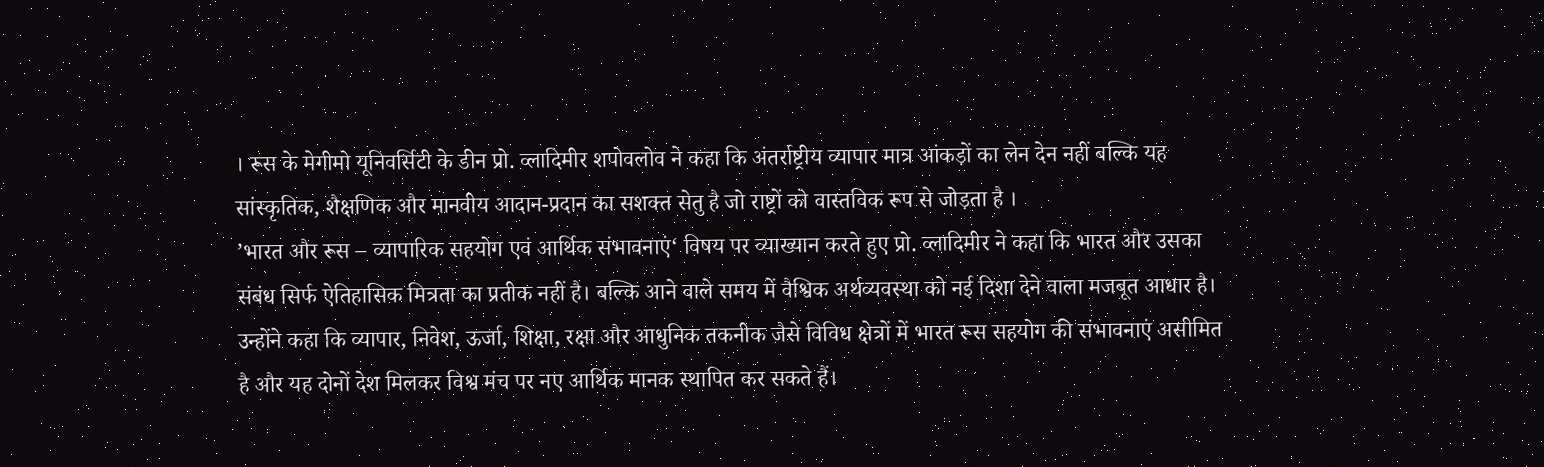। रूस के मेगीमो यूनिवर्सिटी के डीन प्रो. व्लादिमीर शपोवलोव ने कहा कि अंतर्राष्ट्रीय व्यापार मात्र आंकड़ों का लेन देन नहीं बल्कि यह सांस्कृतिक, शैक्षणिक और मानवीय आदान-प्रदान का सशक्त सेतु है जो राष्ट्रों को वास्तविक रूप से जोड़ता है ।
’भारत और रूस – व्यापारिक सहयोग एवं आर्थिक संभावनाएं‘ विषय पर व्याख्यान करते हुए प्रो. व्लादिमीर ने कहा कि भारत और उसका संबंध सिर्फ ऐतिहासिक मित्रता का प्रतीक नहीं है। बल्कि आने वाले समय में वैश्विक अर्थव्यवस्था को नई दिशा देने वाला मजबूत आधार है। उन्होंने कहा कि व्यापार, निवेश, ऊर्जा, शिक्षा, रक्षा और आधुनिक तकनीक जैसे विविध क्षेत्रों में भारत रूस सहयोग की संभावनाएं असीमित है और यह दोनों देश मिलकर विश्व मंच पर नए आर्थिक मानक स्थापित कर सकते हैं।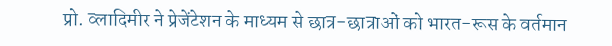प्रो. व्लादिमीर ने प्रेजेंटेशन के माध्यम से छात्र-छात्राओं को भारत-रूस के वर्तमान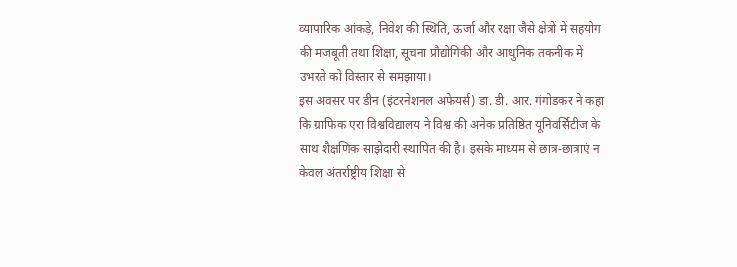व्यापारिक आंकड़े, निवेश की स्थिति, ऊर्जा और रक्षा जैसे क्षेत्रों में सहयोग की मजबूती तथा शिक्षा, सूचना प्रौद्योगिकी और आधुनिक तकनीक में उभरते को विस्तार से समझाया।
इस अवसर पर डीन (इंटरनेशनल अफेयर्स) डा. डी. आर. गंगोडकर ने कहा कि ग्राफिक एरा विश्वविद्यालय ने विश्व की अनेक प्रतिष्ठित यूनिवर्सिटीज के साथ शैक्षणिक साझेदारी स्थापित की है। इसके माध्यम से छात्र-छात्राएं न केवल अंतर्राष्ट्रीय शिक्षा से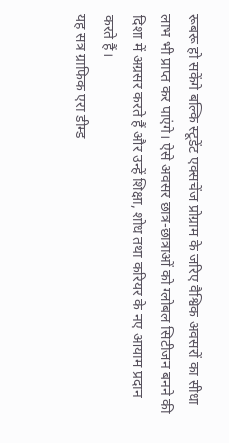रूबरू हो सकेंगे बल्कि स्टूडेंट एक्सचेंज प्रोग्राम के जरिए वैश्विक अवसरों का सीधा लाभ भी प्राप्त कर पाएंगे। ऐसे अवसर छात्र-छात्राओं को ग्लोबल सिटीजन बनने की दिशा में अग्रसर करते हैं और उन्हें शिक्षा, शोध तथा करियर के नए आयाम प्रदान करते हैं।
यह सत्र ग्राफिक एरा डीम्ड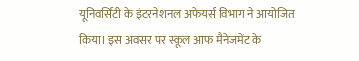यूनिवर्सिटी के इंटरनेशनल अफेयर्स विभाग ने आयोजित किया। इस अवसर पर स्कूल आफ मैनेजमेंट के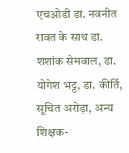एचओडी डा. नवनीत रावत के साथ डा. शशांक सेमवाल, डा. योगेश भट्ट, डा. कीर्ति, सूचित अरोड़ा, अन्य शिक्षक-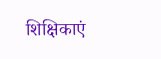शिक्षिकाएं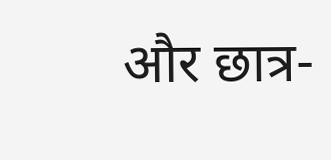और छात्र-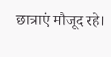छात्राएं मौजूद रहे।